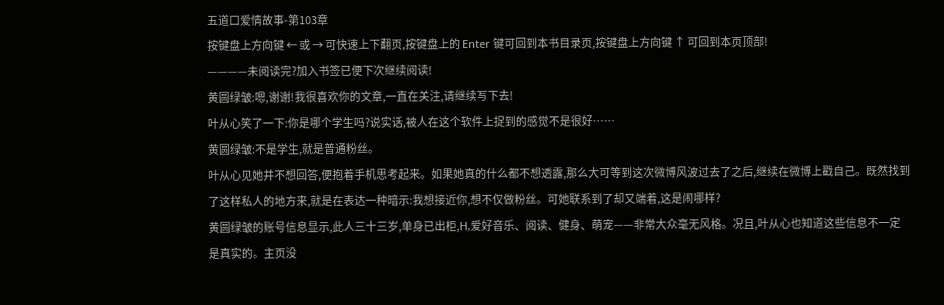五道口爱情故事-第103章
按键盘上方向键 ← 或 → 可快速上下翻页,按键盘上的 Enter 键可回到本书目录页,按键盘上方向键 ↑ 可回到本页顶部!
————未阅读完?加入书签已便下次继续阅读!
黄圆绿皱:嗯,谢谢!我很喜欢你的文章,一直在关注,请继续写下去!
叶从心笑了一下:你是哪个学生吗?说实话,被人在这个软件上捉到的感觉不是很好……
黄圆绿皱:不是学生,就是普通粉丝。
叶从心见她并不想回答,便抱着手机思考起来。如果她真的什么都不想透露,那么大可等到这次微博风波过去了之后,继续在微博上戳自己。既然找到了这样私人的地方来,就是在表达一种暗示:我想接近你,想不仅做粉丝。可她联系到了却又端着,这是闹哪样?
黄圆绿皱的账号信息显示,此人三十三岁,单身已出柜,H,爱好音乐、阅读、健身、萌宠——非常大众毫无风格。况且,叶从心也知道这些信息不一定是真实的。主页没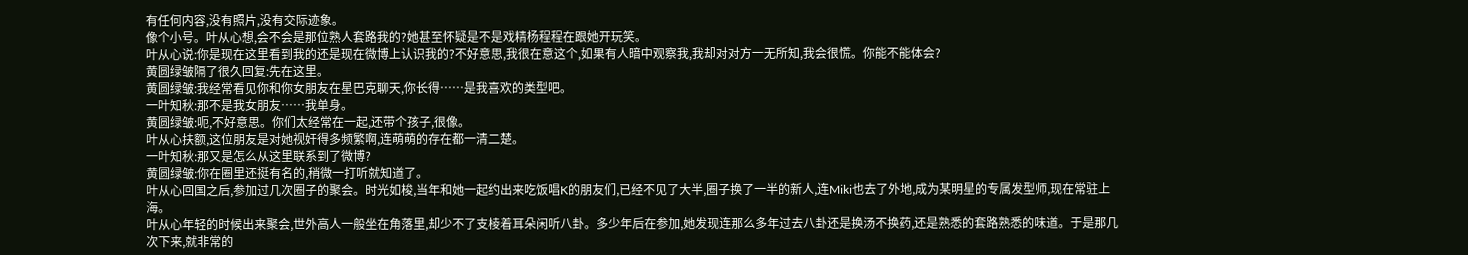有任何内容,没有照片,没有交际迹象。
像个小号。叶从心想,会不会是那位熟人套路我的?她甚至怀疑是不是戏精杨程程在跟她开玩笑。
叶从心说:你是现在这里看到我的还是现在微博上认识我的?不好意思,我很在意这个,如果有人暗中观察我,我却对对方一无所知,我会很慌。你能不能体会?
黄圆绿皱隔了很久回复:先在这里。
黄圆绿皱:我经常看见你和你女朋友在星巴克聊天,你长得……是我喜欢的类型吧。
一叶知秋:那不是我女朋友……我单身。
黄圆绿皱:呃,不好意思。你们太经常在一起,还带个孩子,很像。
叶从心扶额,这位朋友是对她视奸得多频繁啊,连萌萌的存在都一清二楚。
一叶知秋:那又是怎么从这里联系到了微博?
黄圆绿皱:你在圈里还挺有名的,稍微一打听就知道了。
叶从心回国之后,参加过几次圈子的聚会。时光如梭,当年和她一起约出来吃饭唱K的朋友们,已经不见了大半,圈子换了一半的新人,连Miki也去了外地,成为某明星的专属发型师,现在常驻上海。
叶从心年轻的时候出来聚会,世外高人一般坐在角落里,却少不了支棱着耳朵闲听八卦。多少年后在参加,她发现连那么多年过去八卦还是换汤不换药,还是熟悉的套路熟悉的味道。于是那几次下来,就非常的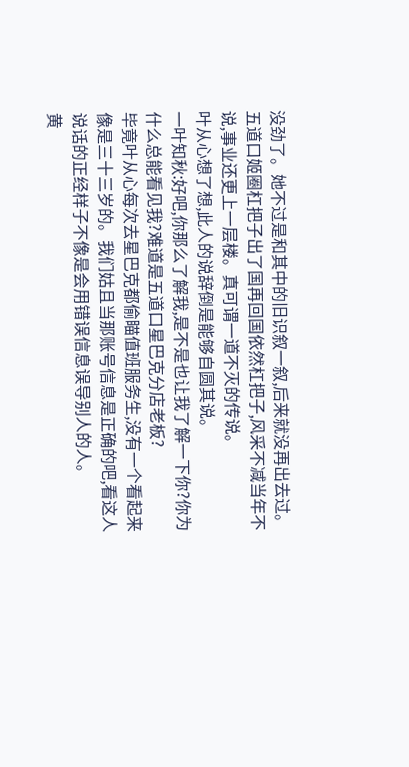没劲了。她不过是和其中的旧识叙一叙,后来就没再出去过。
五道口姬圈杠把子出了国再回国依然杠把子,风采不减当年不说,事业还更上一层楼。真可谓一道不灭的传说。
叶从心想了想,此人的说辞倒是能够自圆其说。
一叶知秋:好吧,你那么了解我,是不是也让我了解一下你?你为什么总能看见我?难道是五道口星巴克分店老板?
毕竟叶从心每次去星巴克都偷瞄值班服务生,没有一个看起来像是三十三岁的。我们姑且当那账号信息是正确的吧,看这人说话的正经样子不像是会用错误信息误导别人的人。
黄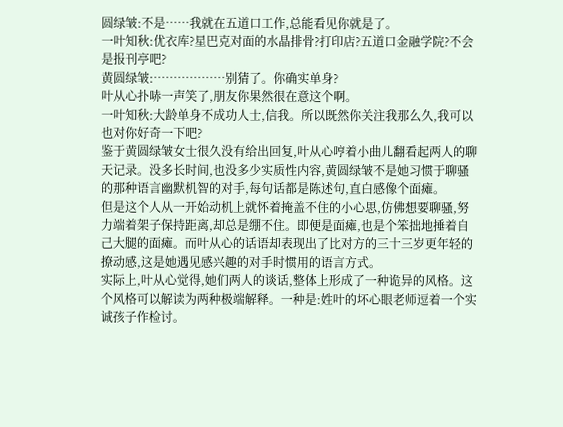圆绿皱:不是……我就在五道口工作,总能看见你就是了。
一叶知秋:优衣库?星巴克对面的水晶排骨?打印店?五道口金融学院?不会是报刊亭吧?
黄圆绿皱:………………别猜了。你确实单身?
叶从心扑哧一声笑了,朋友你果然很在意这个啊。
一叶知秋:大龄单身不成功人士,信我。所以既然你关注我那么久,我可以也对你好奇一下吧?
鉴于黄圆绿皱女士很久没有给出回复,叶从心哼着小曲儿翻看起两人的聊天记录。没多长时间,也没多少实质性内容,黄圆绿皱不是她习惯于聊骚的那种语言幽默机智的对手,每句话都是陈述句,直白感像个面瘫。
但是这个人从一开始动机上就怀着掩盖不住的小心思,仿佛想要聊骚,努力端着架子保持距离,却总是绷不住。即便是面瘫,也是个笨拙地捶着自己大腿的面瘫。而叶从心的话语却表现出了比对方的三十三岁更年轻的撩动感,这是她遇见感兴趣的对手时惯用的语言方式。
实际上,叶从心觉得,她们两人的谈话,整体上形成了一种诡异的风格。这个风格可以解读为两种极端解释。一种是:姓叶的坏心眼老师逗着一个实诚孩子作检讨。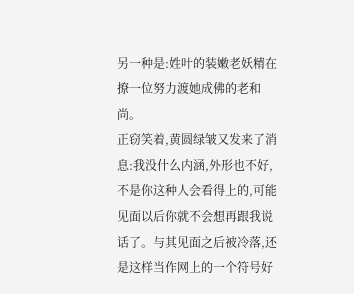另一种是:姓叶的装嫩老妖精在撩一位努力渡她成佛的老和尚。
正窃笑着,黄圆绿皱又发来了消息:我没什么内涵,外形也不好,不是你这种人会看得上的,可能见面以后你就不会想再跟我说话了。与其见面之后被冷落,还是这样当作网上的一个符号好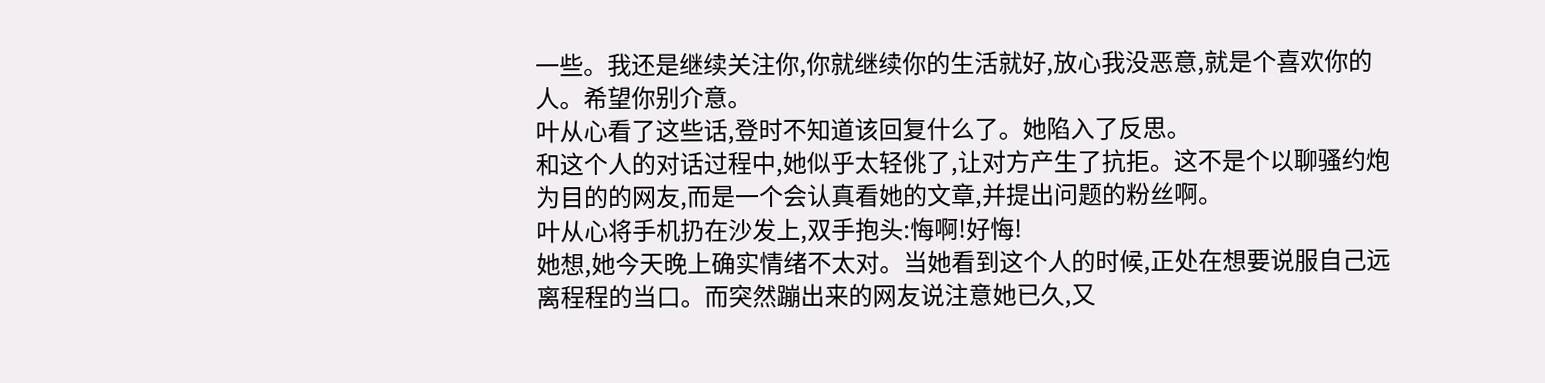一些。我还是继续关注你,你就继续你的生活就好,放心我没恶意,就是个喜欢你的人。希望你别介意。
叶从心看了这些话,登时不知道该回复什么了。她陷入了反思。
和这个人的对话过程中,她似乎太轻佻了,让对方产生了抗拒。这不是个以聊骚约炮为目的的网友,而是一个会认真看她的文章,并提出问题的粉丝啊。
叶从心将手机扔在沙发上,双手抱头:悔啊!好悔!
她想,她今天晚上确实情绪不太对。当她看到这个人的时候,正处在想要说服自己远离程程的当口。而突然蹦出来的网友说注意她已久,又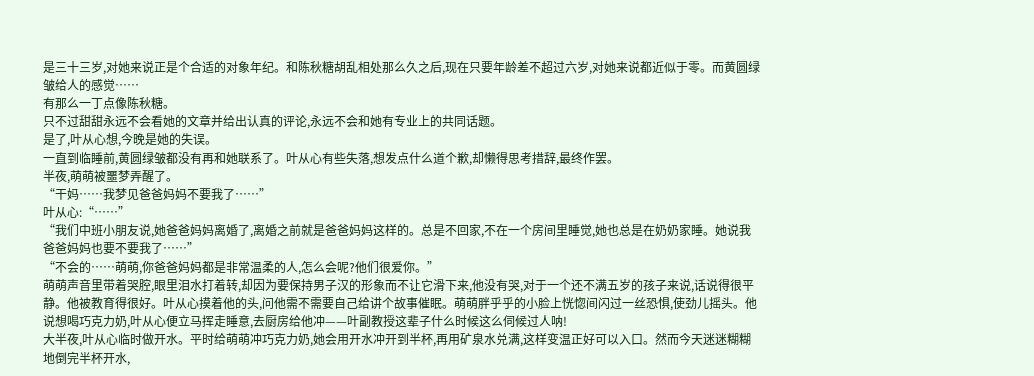是三十三岁,对她来说正是个合适的对象年纪。和陈秋糖胡乱相处那么久之后,现在只要年龄差不超过六岁,对她来说都近似于零。而黄圆绿皱给人的感觉……
有那么一丁点像陈秋糖。
只不过甜甜永远不会看她的文章并给出认真的评论,永远不会和她有专业上的共同话题。
是了,叶从心想,今晚是她的失误。
一直到临睡前,黄圆绿皱都没有再和她联系了。叶从心有些失落,想发点什么道个歉,却懒得思考措辞,最终作罢。
半夜,萌萌被噩梦弄醒了。
“干妈……我梦见爸爸妈妈不要我了……”
叶从心:“……”
“我们中班小朋友说,她爸爸妈妈离婚了,离婚之前就是爸爸妈妈这样的。总是不回家,不在一个房间里睡觉,她也总是在奶奶家睡。她说我爸爸妈妈也要不要我了……”
“不会的……萌萌,你爸爸妈妈都是非常温柔的人,怎么会呢?他们很爱你。”
萌萌声音里带着哭腔,眼里泪水打着转,却因为要保持男子汉的形象而不让它滑下来,他没有哭,对于一个还不满五岁的孩子来说,话说得很平静。他被教育得很好。叶从心摸着他的头,问他需不需要自己给讲个故事催眠。萌萌胖乎乎的小脸上恍惚间闪过一丝恐惧,使劲儿摇头。他说想喝巧克力奶,叶从心便立马挥走睡意,去厨房给他冲——叶副教授这辈子什么时候这么伺候过人呐!
大半夜,叶从心临时做开水。平时给萌萌冲巧克力奶,她会用开水冲开到半杯,再用矿泉水兑满,这样变温正好可以入口。然而今天迷迷糊糊地倒完半杯开水,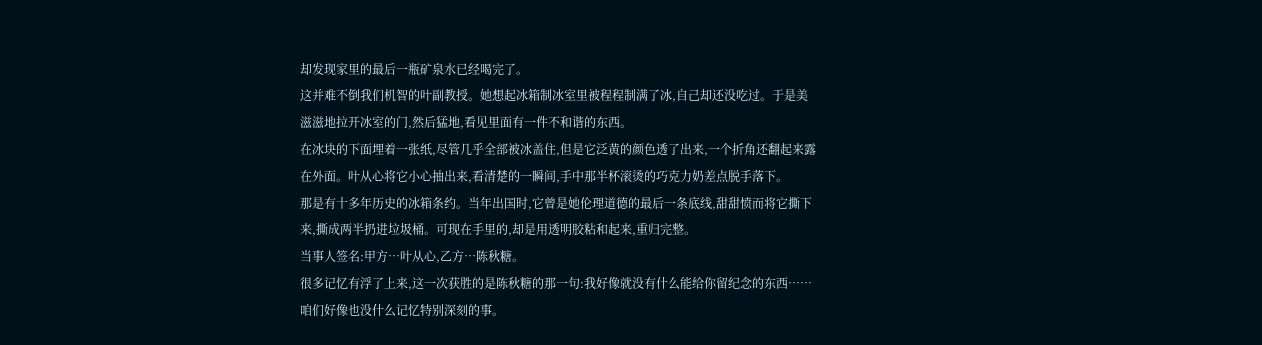却发现家里的最后一瓶矿泉水已经喝完了。
这并难不倒我们机智的叶副教授。她想起冰箱制冰室里被程程制满了冰,自己却还没吃过。于是美滋滋地拉开冰室的门,然后猛地,看见里面有一件不和谐的东西。
在冰块的下面埋着一张纸,尽管几乎全部被冰盖住,但是它泛黄的颜色透了出来,一个折角还翻起来露在外面。叶从心将它小心抽出来,看清楚的一瞬间,手中那半杯滚烫的巧克力奶差点脱手落下。
那是有十多年历史的冰箱条约。当年出国时,它曾是她伦理道德的最后一条底线,甜甜愤而将它撕下来,撕成两半扔进垃圾桶。可现在手里的,却是用透明胶粘和起来,重归完整。
当事人签名:甲方…叶从心,乙方…陈秋糖。
很多记忆有浮了上来,这一次获胜的是陈秋糖的那一句:我好像就没有什么能给你留纪念的东西……咱们好像也没什么记忆特别深刻的事。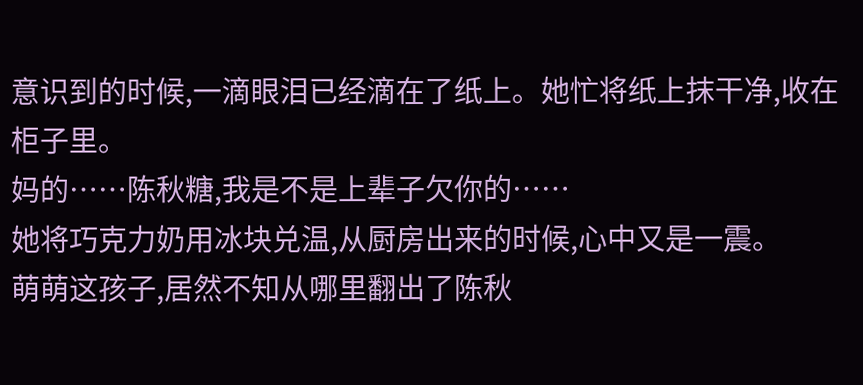意识到的时候,一滴眼泪已经滴在了纸上。她忙将纸上抹干净,收在柜子里。
妈的……陈秋糖,我是不是上辈子欠你的……
她将巧克力奶用冰块兑温,从厨房出来的时候,心中又是一震。
萌萌这孩子,居然不知从哪里翻出了陈秋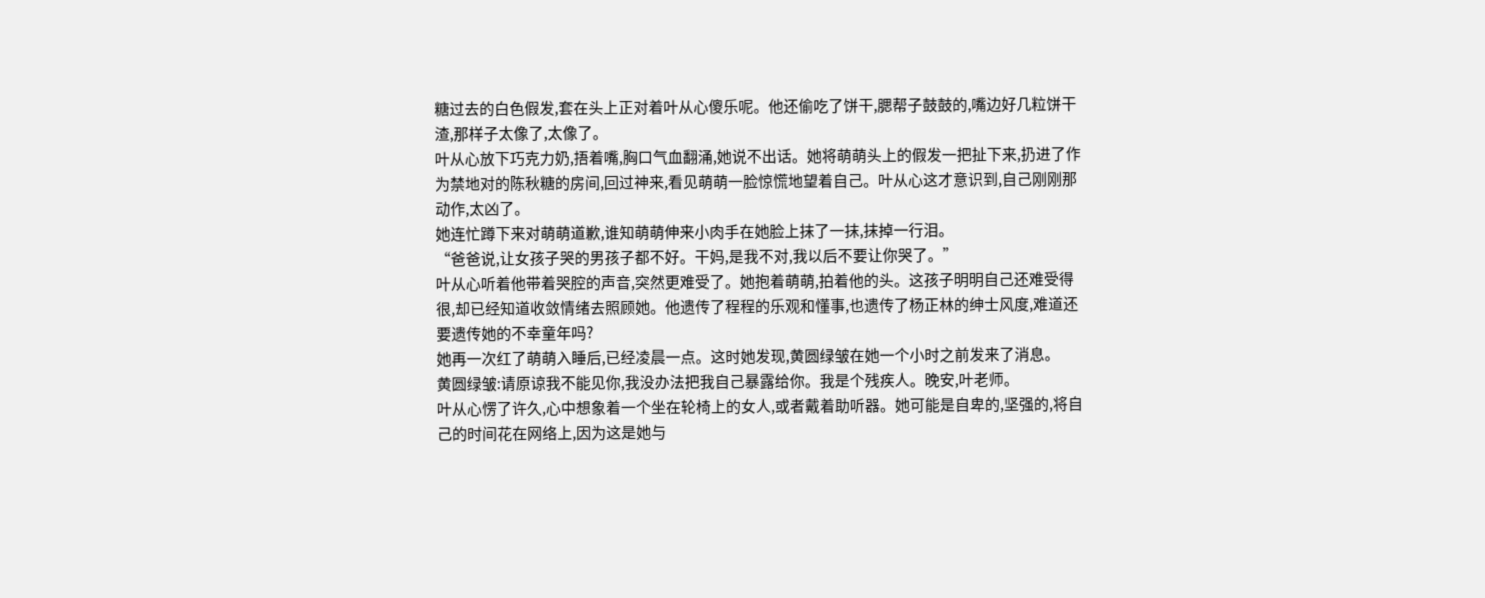糖过去的白色假发,套在头上正对着叶从心傻乐呢。他还偷吃了饼干,腮帮子鼓鼓的,嘴边好几粒饼干渣,那样子太像了,太像了。
叶从心放下巧克力奶,捂着嘴,胸口气血翻涌,她说不出话。她将萌萌头上的假发一把扯下来,扔进了作为禁地对的陈秋糖的房间,回过神来,看见萌萌一脸惊慌地望着自己。叶从心这才意识到,自己刚刚那动作,太凶了。
她连忙蹲下来对萌萌道歉,谁知萌萌伸来小肉手在她脸上抹了一抹,抹掉一行泪。
“爸爸说,让女孩子哭的男孩子都不好。干妈,是我不对,我以后不要让你哭了。”
叶从心听着他带着哭腔的声音,突然更难受了。她抱着萌萌,拍着他的头。这孩子明明自己还难受得很,却已经知道收敛情绪去照顾她。他遗传了程程的乐观和懂事,也遗传了杨正林的绅士风度,难道还要遗传她的不幸童年吗?
她再一次红了萌萌入睡后,已经凌晨一点。这时她发现,黄圆绿皱在她一个小时之前发来了消息。
黄圆绿皱:请原谅我不能见你,我没办法把我自己暴露给你。我是个残疾人。晚安,叶老师。
叶从心愣了许久,心中想象着一个坐在轮椅上的女人,或者戴着助听器。她可能是自卑的,坚强的,将自己的时间花在网络上,因为这是她与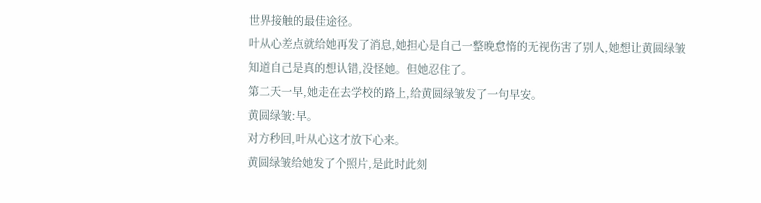世界接触的最佳途径。
叶从心差点就给她再发了消息,她担心是自己一整晚怠惰的无视伤害了别人,她想让黄圆绿皱知道自己是真的想认错,没怪她。但她忍住了。
第二天一早,她走在去学校的路上,给黄圆绿皱发了一句早安。
黄圆绿皱:早。
对方秒回,叶从心这才放下心来。
黄圆绿皱给她发了个照片,是此时此刻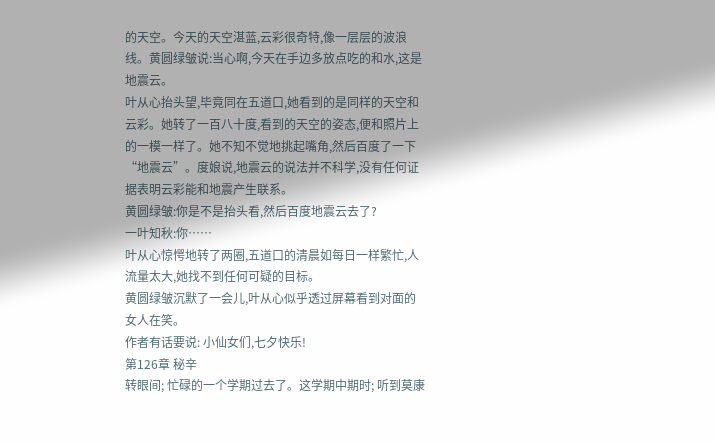的天空。今天的天空湛蓝,云彩很奇特,像一层层的波浪线。黄圆绿皱说:当心啊,今天在手边多放点吃的和水,这是地震云。
叶从心抬头望,毕竟同在五道口,她看到的是同样的天空和云彩。她转了一百八十度,看到的天空的姿态,便和照片上的一模一样了。她不知不觉地挑起嘴角,然后百度了一下“地震云”。度娘说,地震云的说法并不科学,没有任何证据表明云彩能和地震产生联系。
黄圆绿皱:你是不是抬头看,然后百度地震云去了?
一叶知秋:你……
叶从心惊愕地转了两圈,五道口的清晨如每日一样繁忙,人流量太大,她找不到任何可疑的目标。
黄圆绿皱沉默了一会儿,叶从心似乎透过屏幕看到对面的女人在笑。
作者有话要说: 小仙女们,七夕快乐!
第126章 秘辛
转眼间; 忙碌的一个学期过去了。这学期中期时; 听到莫康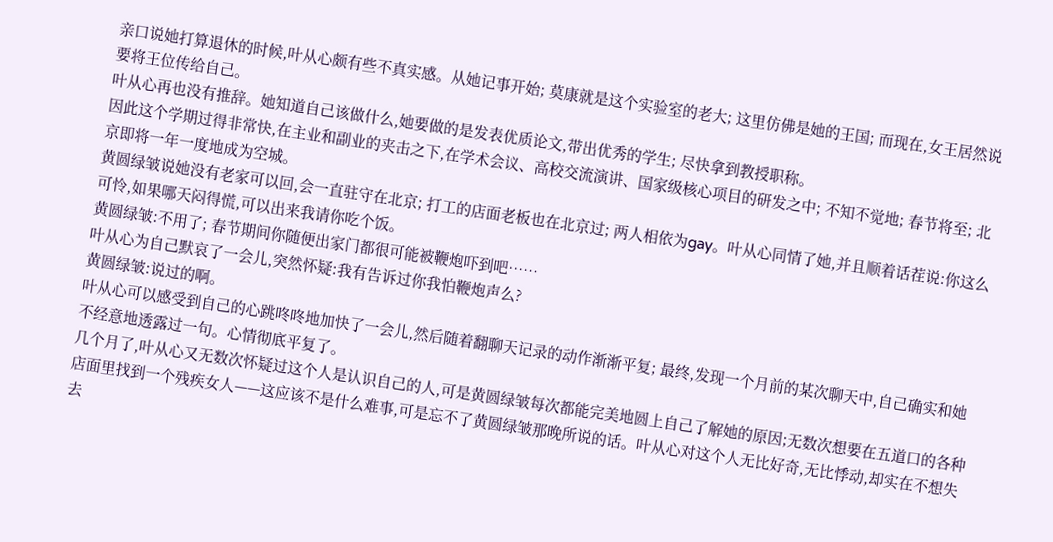亲口说她打算退休的时候,叶从心颇有些不真实感。从她记事开始; 莫康就是这个实验室的老大; 这里仿佛是她的王国; 而现在,女王居然说要将王位传给自己。
叶从心再也没有推辞。她知道自己该做什么,她要做的是发表优质论文,带出优秀的学生; 尽快拿到教授职称。
因此这个学期过得非常快,在主业和副业的夹击之下,在学术会议、高校交流演讲、国家级核心项目的研发之中; 不知不觉地; 春节将至; 北京即将一年一度地成为空城。
黄圆绿皱说她没有老家可以回,会一直驻守在北京; 打工的店面老板也在北京过; 两人相依为gay。叶从心同情了她,并且顺着话茬说:你这么可怜,如果哪天闷得慌,可以出来我请你吃个饭。
黄圆绿皱:不用了; 春节期间你随便出家门都很可能被鞭炮吓到吧……
叶从心为自己默哀了一会儿,突然怀疑:我有告诉过你我怕鞭炮声么?
黄圆绿皱:说过的啊。
叶从心可以感受到自己的心跳咚咚地加快了一会儿,然后随着翻聊天记录的动作渐渐平复; 最终,发现一个月前的某次聊天中,自己确实和她不经意地透露过一句。心情彻底平复了。
几个月了,叶从心又无数次怀疑过这个人是认识自己的人,可是黄圆绿皱每次都能完美地圆上自己了解她的原因;无数次想要在五道口的各种店面里找到一个残疾女人——这应该不是什么难事,可是忘不了黄圆绿皱那晚所说的话。叶从心对这个人无比好奇,无比悸动,却实在不想失去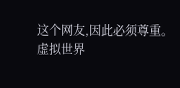这个网友,因此必须尊重。
虚拟世界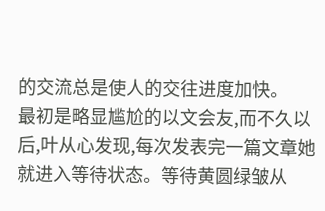的交流总是使人的交往进度加快。
最初是略显尴尬的以文会友,而不久以后,叶从心发现,每次发表完一篇文章她就进入等待状态。等待黄圆绿皱从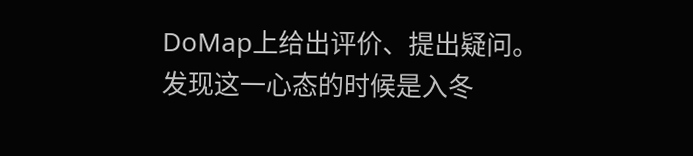DoMap上给出评价、提出疑问。
发现这一心态的时候是入冬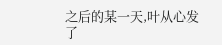之后的某一天,叶从心发了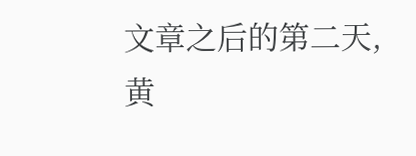文章之后的第二天,黄